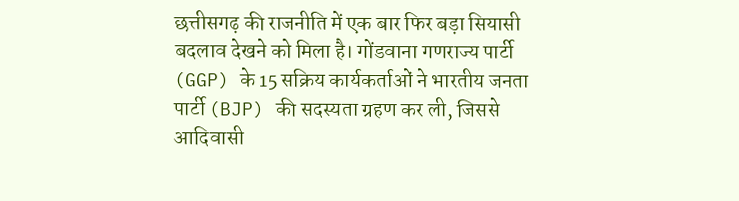छत्तीसगढ़ की राजनीति में एक बार फिर बड़ा सियासी बदलाव देखने को मिला है। गोंडवाना गणराज्य पार्टी (GGP) के 15 सक्रिय कार्यकर्ताओं ने भारतीय जनता पार्टी (BJP) की सदस्यता ग्रहण कर ली, जिससे आदिवासी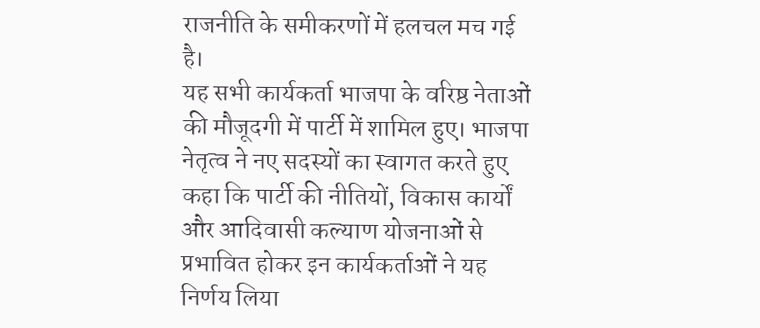राजनीति के समीकरणों में हलचल मच गई है।
यह सभी कार्यकर्ता भाजपा के वरिष्ठ नेताओं की मौजूदगी में पार्टी में शामिल हुए। भाजपा नेतृत्व ने नए सदस्यों का स्वागत करते हुए कहा कि पार्टी की नीतियों, विकास कार्यों और आदिवासी कल्याण योजनाओं से प्रभावित होकर इन कार्यकर्ताओं ने यह निर्णय लिया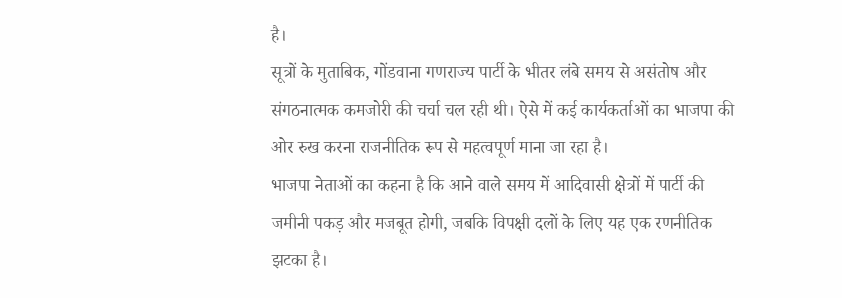है।
सूत्रों के मुताबिक, गोंडवाना गणराज्य पार्टी के भीतर लंबे समय से असंतोष और संगठनात्मक कमजोरी की चर्चा चल रही थी। ऐसे में कई कार्यकर्ताओं का भाजपा की ओर रुख करना राजनीतिक रूप से महत्वपूर्ण माना जा रहा है।
भाजपा नेताओं का कहना है कि आने वाले समय में आदिवासी क्षेत्रों में पार्टी की जमीनी पकड़ और मजबूत होगी, जबकि विपक्षी दलों के लिए यह एक रणनीतिक झटका है।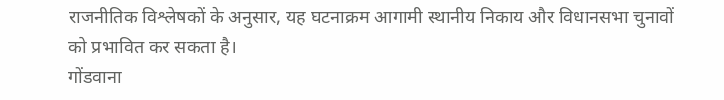राजनीतिक विश्लेषकों के अनुसार, यह घटनाक्रम आगामी स्थानीय निकाय और विधानसभा चुनावों को प्रभावित कर सकता है।
गोंडवाना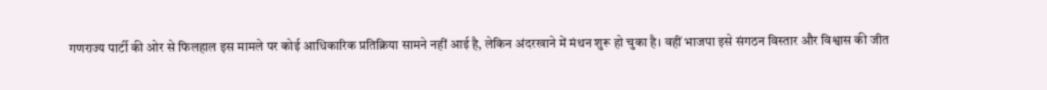गणराज्य पार्टी की ओर से फिलहाल इस मामले पर कोई आधिकारिक प्रतिक्रिया सामने नहीं आई है, लेकिन अंदरखाने में मंथन शुरू हो चुका है। वहीं भाजपा इसे संगठन विस्तार और विश्वास की जीत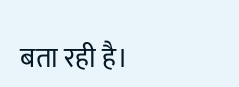बता रही है।